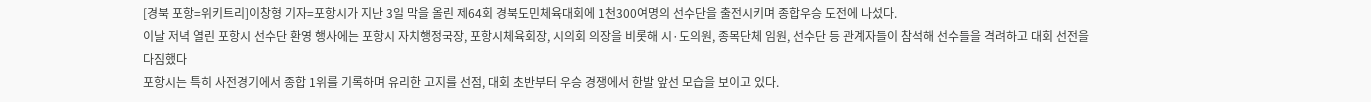[경북 포항=위키트리]이창형 기자=포항시가 지난 3일 막을 올린 제64회 경북도민체육대회에 1천300여명의 선수단을 출전시키며 종합우승 도전에 나섰다.
이날 저녁 열린 포항시 선수단 환영 행사에는 포항시 자치행정국장, 포항시체육회장, 시의회 의장을 비롯해 시·도의원, 종목단체 임원, 선수단 등 관계자들이 참석해 선수들을 격려하고 대회 선전을 다짐했다
포항시는 특히 사전경기에서 종합 1위를 기록하며 유리한 고지를 선점, 대회 초반부터 우승 경쟁에서 한발 앞선 모습을 보이고 있다.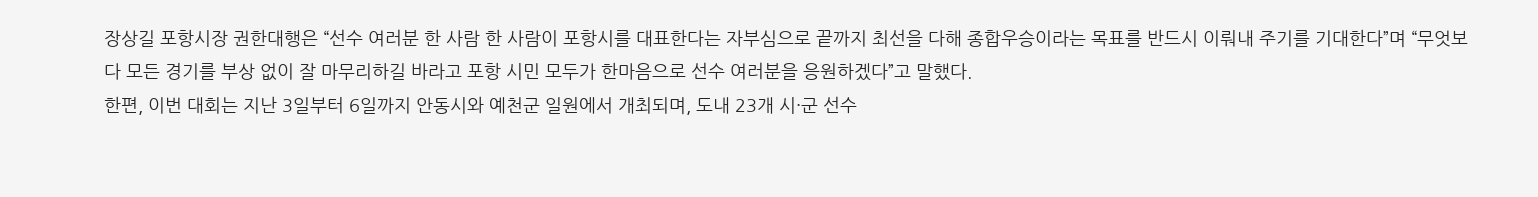장상길 포항시장 권한대행은 “선수 여러분 한 사람 한 사람이 포항시를 대표한다는 자부심으로 끝까지 최선을 다해 종합우승이라는 목표를 반드시 이뤄내 주기를 기대한다”며 “무엇보다 모든 경기를 부상 없이 잘 마무리하길 바라고 포항 시민 모두가 한마음으로 선수 여러분을 응원하겠다”고 말했다.
한편, 이번 대회는 지난 3일부터 6일까지 안동시와 예천군 일원에서 개최되며, 도내 23개 시·군 선수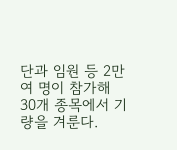단과 임원 등 2만여 명이 참가해 30개 종목에서 기량을 겨룬다.